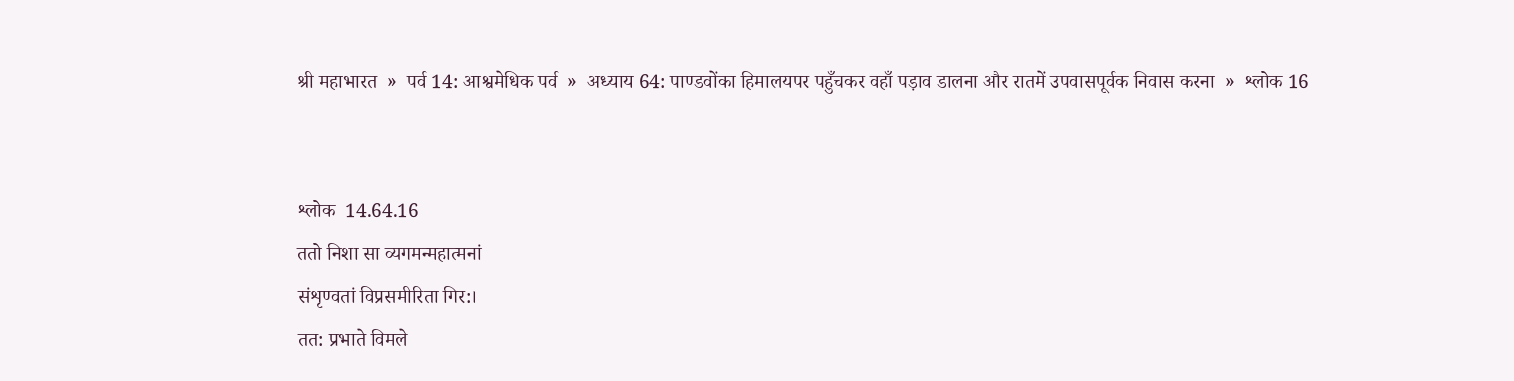श्री महाभारत  »  पर्व 14: आश्वमेधिक पर्व  »  अध्याय 64: पाण्डवोंका हिमालयपर पहुँचकर वहाँ पड़ाव डालना और रातमें उपवासपूर्वक निवास करना  »  श्लोक 16


श्लोक  14.64.16
ततो निशा सा व्यगमन्महात्मनां
संशृण्वतां विप्रसमीरिता गिर:।
तत: प्रभाते विमले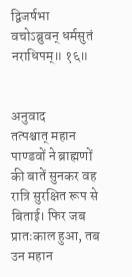द्विजर्षभा
वचोऽब्रुवन् धर्मसुतं नराधिपम्॥ १६॥


अनुवाद
तत्पश्चात् महान पाण्डवों ने ब्राह्मणों की बातें सुनकर वह रात्रि सुरक्षित रूप से बिताई। फिर जब प्रातःकाल हुआ, तब उन महान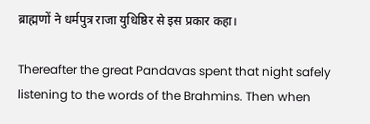ब्राह्मणों ने धर्मपुत्र राजा युधिष्ठिर से इस प्रकार कहा।

Thereafter the great Pandavas spent that night safely listening to the words of the Brahmins. Then when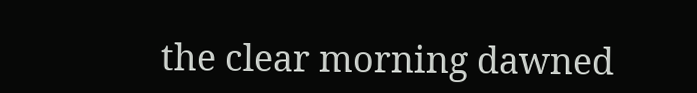the clear morning dawned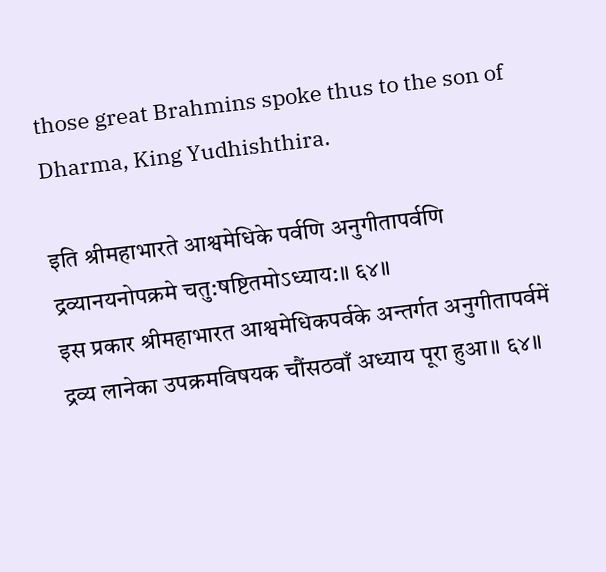those great Brahmins spoke thus to the son of Dharma, King Yudhishthira.

इति श्रीमहाभारते आश्वमेधिके पर्वणि अनुगीतापर्वणि द्रव्यानयनोपक्रमे चतु:षष्टितमोऽध्याय:॥ ६४॥
इस प्रकार श्रीमहाभारत आश्वमेधिकपर्वके अन्तर्गत अनुगीतापर्वमें द्रव्य लानेका उपक्रमविषयक चौंसठवाँ अध्याय पूरा हुआ॥ ६४॥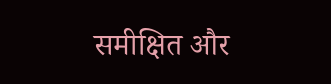समीक्षित और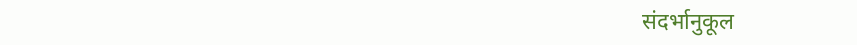संदर्भानुकूल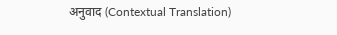अनुवाद (Contextual Translation)